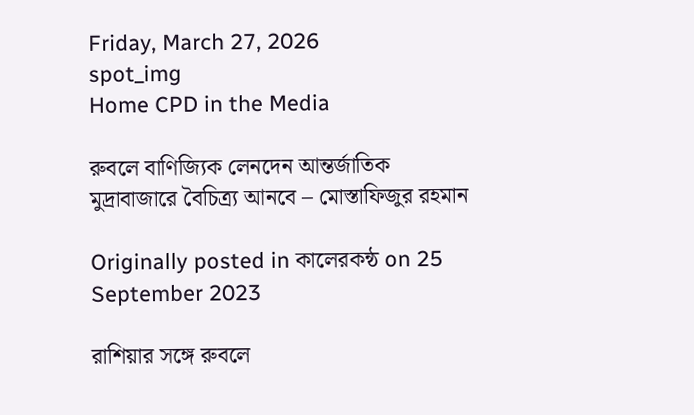Friday, March 27, 2026
spot_img
Home CPD in the Media

রুবলে বাণিজ্যিক লেনদেন আন্তর্জাতিক মুদ্রাবাজারে বৈচিত্র্য আনবে – মোস্তাফিজুর রহমান

Originally posted in কালেরকন্ঠ on 25 September 2023

রাশিয়ার সঙ্গে রুবলে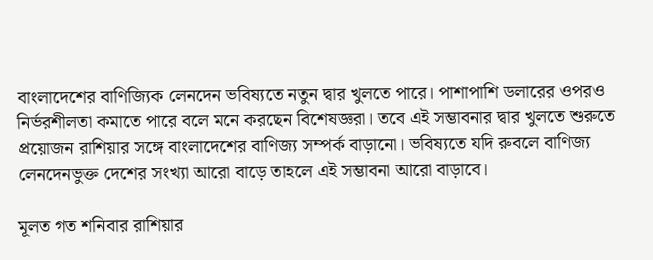বাংলাদেশের বাণিজ্যিক লেনদেন ভবিষ্যতে নতুন দ্বার খুলতে পারে। পাশাপাশি ডলারের ওপরও নির্ভরশীলতা কমাতে পারে বলে মনে করছেন বিশেষজ্ঞরা। তবে এই সম্ভাবনার দ্বার খুলতে শুরুতে প্রয়োজন রাশিয়ার সঙ্গে বাংলাদেশের বাণিজ্য সম্পর্ক বাড়ানো। ভবিষ্যতে যদি রুবলে বাণিজ্য লেনদেনভুক্ত দেশের সংখ্যা আরো বাড়ে তাহলে এই সম্ভাবনা আরো বাড়াবে।

মূলত গত শনিবার রাশিয়ার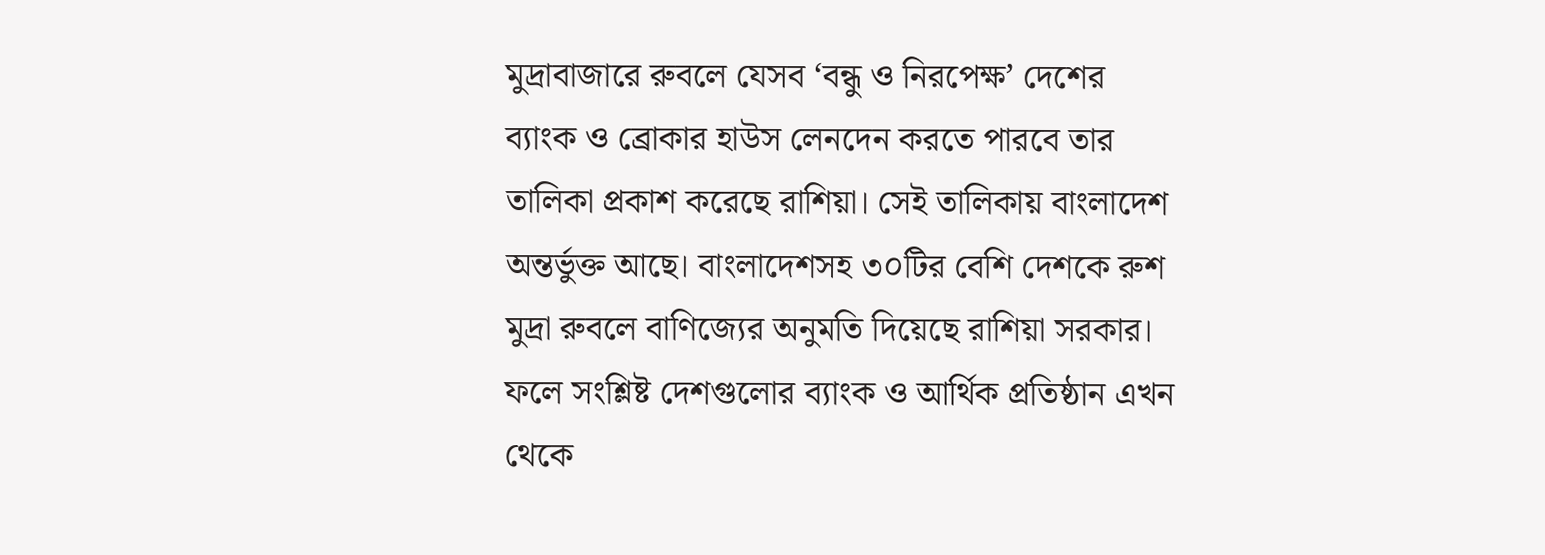মুদ্রাবাজারে রুবলে যেসব ‘বন্ধু ও নিরপেক্ষ’ দেশের ব্যাংক ও ব্রোকার হাউস লেনদেন করতে পারবে তার তালিকা প্রকাশ করেছে রাশিয়া। সেই তালিকায় বাংলাদেশ অন্তর্ভুক্ত আছে। বাংলাদেশসহ ৩০টির বেশি দেশকে রুশ মুদ্রা রুবলে বাণিজ্যের অনুমতি দিয়েছে রাশিয়া সরকার। ফলে সংশ্লিষ্ট দেশগুলোর ব্যাংক ও আর্থিক প্রতিষ্ঠান এখন থেকে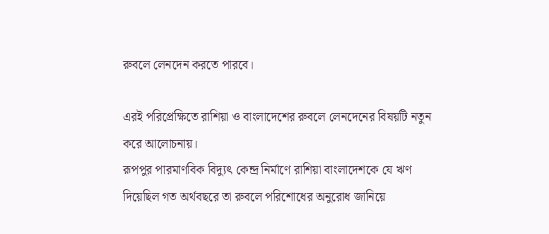রুবলে লেনদেন করতে পারবে।

এরই পরিপ্রেক্ষিতে রাশিয়া ও বাংলাদেশের রুবলে লেনদেনের বিষয়টি নতুন করে আলোচনায়।
রূপপুর পারমাণবিক বিদ্যুৎ কেন্দ্র নির্মাণে রাশিয়া বাংলাদেশকে যে ঋণ দিয়েছিল গত অর্থবছরে তা রুবলে পরিশোধের অনুরোধ জানিয়ে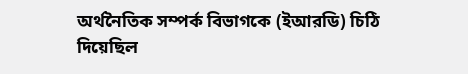অর্থনৈতিক সম্পর্ক বিভাগকে (ইআরডি) চিঠি দিয়েছিল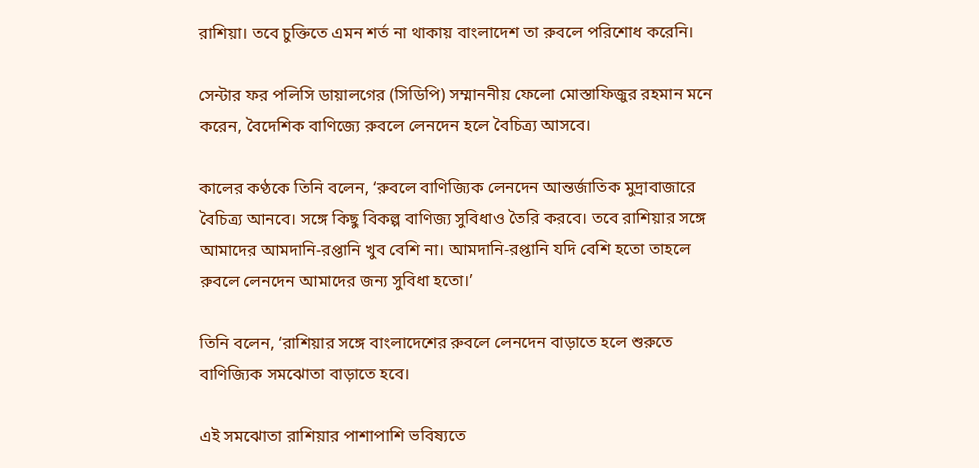রাশিয়া। তবে চুক্তিতে এমন শর্ত না থাকায় বাংলাদেশ তা রুবলে পরিশোধ করেনি।

সেন্টার ফর পলিসি ডায়ালগের (সিডিপি) সম্মাননীয় ফেলো মোস্তাফিজুর রহমান মনে করেন, বৈদেশিক বাণিজ্যে রুবলে লেনদেন হলে বৈচিত্র্য আসবে।

কালের কণ্ঠকে তিনি বলেন, ‘রুবলে বাণিজ্যিক লেনদেন আন্তর্জাতিক মুদ্রাবাজারে বৈচিত্র্য আনবে। সঙ্গে কিছু বিকল্প বাণিজ্য সুবিধাও তৈরি করবে। তবে রাশিয়ার সঙ্গে আমাদের আমদানি-রপ্তানি খুব বেশি না। আমদানি-রপ্তানি যদি বেশি হতো তাহলে রুবলে লেনদেন আমাদের জন্য সুবিধা হতো।’

তিনি বলেন, ‘রাশিয়ার সঙ্গে বাংলাদেশের রুবলে লেনদেন বাড়াতে হলে শুরুতে বাণিজ্যিক সমঝোতা বাড়াতে হবে।

এই সমঝোতা রাশিয়ার পাশাপাশি ভবিষ্যতে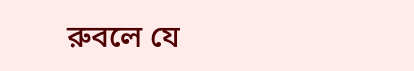রুবলে যে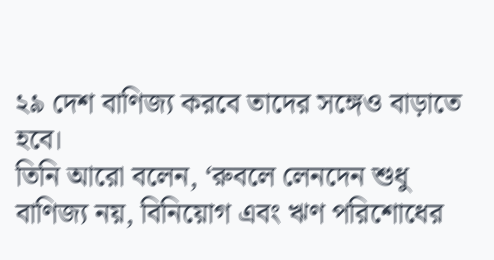২৯ দেশ বাণিজ্য করবে তাদের সঙ্গেও বাড়াতে হবে।
তিনি আরো বলেন, ‘রুবলে লেনদেন শুধু বাণিজ্য নয়, বিনিয়োগ এবং ঋণ পরিশোধের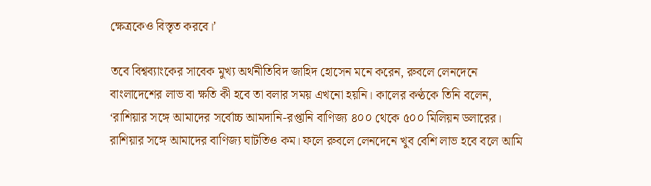ক্ষেত্রকেও বিস্তৃত করবে।’

তবে বিশ্বব্যাংকের সাবেক মুখ্য অর্থনীতিবিদ জাহিদ হোসেন মনে করেন, রুবলে লেনদেনে বাংলাদেশের লাভ বা ক্ষতি কী হবে তা বলার সময় এখনো হয়নি। কালের কণ্ঠকে তিনি বলেন, ‘রাশিয়ার সঙ্গে আমাদের সর্বোচ্চ আমদানি-রপ্তানি বাণিজ্য ৪০০ থেকে ৫০০ মিলিয়ন ডলারের। রাশিয়ার সঙ্গে আমাদের বাণিজ্য ঘাটতিও কম। ফলে রুবলে লেনদেনে খুব বেশি লাভ হবে বলে আমি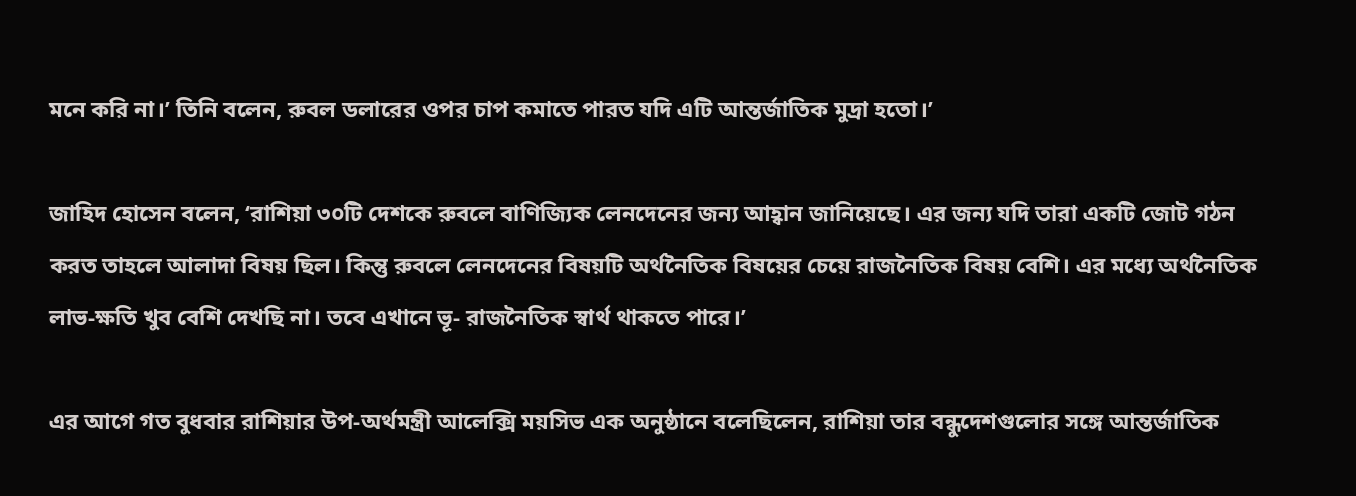মনে করি না।’ তিনি বলেন, রুবল ডলারের ওপর চাপ কমাতে পারত যদি এটি আন্তর্জাতিক মুদ্রা হতো।’

জাহিদ হোসেন বলেন, ‘রাশিয়া ৩০টি দেশকে রুবলে বাণিজ্যিক লেনদেনের জন্য আহ্বান জানিয়েছে। এর জন্য যদি তারা একটি জোট গঠন করত তাহলে আলাদা বিষয় ছিল। কিন্তু রুবলে লেনদেনের বিষয়টি অর্থনৈতিক বিষয়ের চেয়ে রাজনৈতিক বিষয় বেশি। এর মধ্যে অর্থনৈতিক লাভ-ক্ষতি খুব বেশি দেখছি না। তবে এখানে ভূ- রাজনৈতিক স্বার্থ থাকতে পারে।’

এর আগে গত বুধবার রাশিয়ার উপ-অর্থমন্ত্রী আলেক্সি ময়সিভ এক অনুষ্ঠানে বলেছিলেন, রাশিয়া তার বন্ধুদেশগুলোর সঙ্গে আন্তর্জাতিক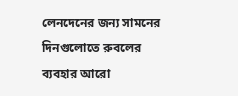লেনদেনের জন্য সামনের দিনগুলোতে রুবলের ব্যবহার আরো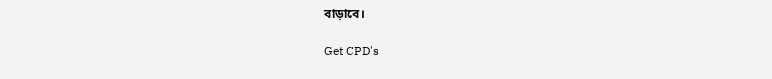বাড়াবে।

Get CPD's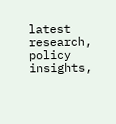latest research, policy insights,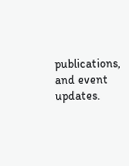publications, and event updates.